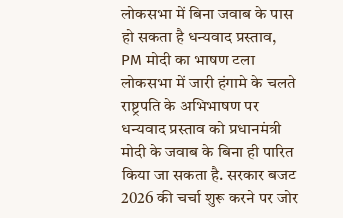लोकसभा में बिना जवाब के पास हो सकता है धन्यवाद प्रस्ताव, PM मोदी का भाषण टला
लोकसभा में जारी हंगामे के चलते राष्ट्रपति के अभिभाषण पर धन्यवाद प्रस्ताव को प्रधानमंत्री मोदी के जवाब के बिना ही पारित किया जा सकता है. सरकार बजट 2026 की चर्चा शुरू करने पर जोर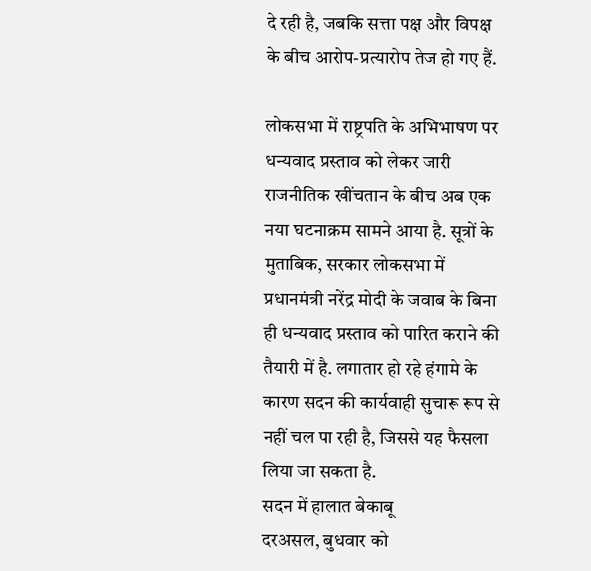दे रही है, जबकि सत्ता पक्ष और विपक्ष के बीच आरोप-प्रत्यारोप तेज हो गए हैं.

लोकसभा में राष्ट्रपति के अभिभाषण पर धन्यवाद प्रस्ताव को लेकर जारी राजनीतिक खींचतान के बीच अब एक नया घटनाक्रम सामने आया है. सूत्रों के मुताबिक, सरकार लोकसभा में प्रधानमंत्री नरेंद्र मोदी के जवाब के बिना ही धन्यवाद प्रस्ताव को पारित कराने की तैयारी में है. लगातार हो रहे हंगामे के कारण सदन की कार्यवाही सुचारू रूप से नहीं चल पा रही है, जिससे यह फैसला लिया जा सकता है.
सदन में हालात बेकाबू
दरअसल, बुधवार को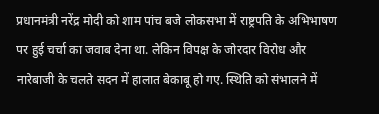प्रधानमंत्री नरेंद्र मोदी को शाम पांच बजे लोकसभा में राष्ट्रपति के अभिभाषण पर हुई चर्चा का जवाब देना था. लेकिन विपक्ष के जोरदार विरोध और नारेबाजी के चलते सदन में हालात बेकाबू हो गए. स्थिति को संभालने में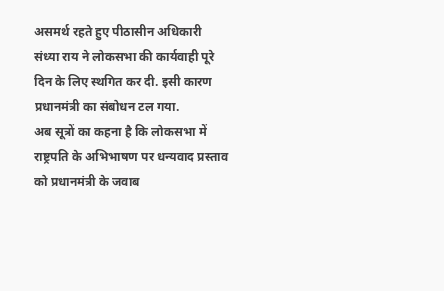असमर्थ रहते हुए पीठासीन अधिकारी संध्या राय ने लोकसभा की कार्यवाही पूरे दिन के लिए स्थगित कर दी. इसी कारण प्रधानमंत्री का संबोधन टल गया.
अब सूत्रों का कहना है कि लोकसभा में राष्ट्रपति के अभिभाषण पर धन्यवाद प्रस्ताव को प्रधानमंत्री के जवाब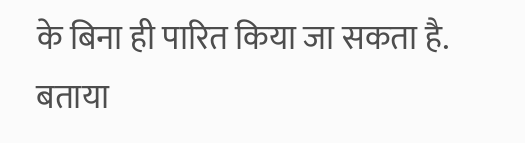के बिना ही पारित किया जा सकता है. बताया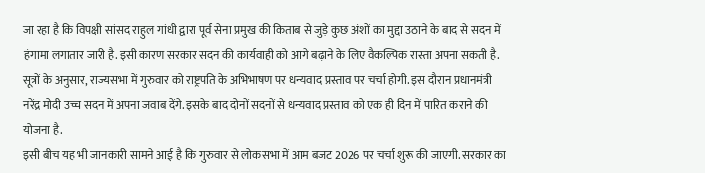जा रहा है कि विपक्षी सांसद राहुल गांधी द्वारा पूर्व सेना प्रमुख की किताब से जुड़े कुछ अंशों का मुद्दा उठाने के बाद से सदन में हंगामा लगातार जारी है. इसी कारण सरकार सदन की कार्यवाही को आगे बढ़ाने के लिए वैकल्पिक रास्ता अपना सकती है.
सूत्रों के अनुसार, राज्यसभा में गुरुवार को राष्ट्रपति के अभिभाषण पर धन्यवाद प्रस्ताव पर चर्चा होगी. इस दौरान प्रधानमंत्री नरेंद्र मोदी उच्च सदन में अपना जवाब देंगे. इसके बाद दोनों सदनों से धन्यवाद प्रस्ताव को एक ही दिन में पारित कराने की योजना है.
इसी बीच यह भी जानकारी सामने आई है कि गुरुवार से लोकसभा में आम बजट 2026 पर चर्चा शुरू की जाएगी. सरकार का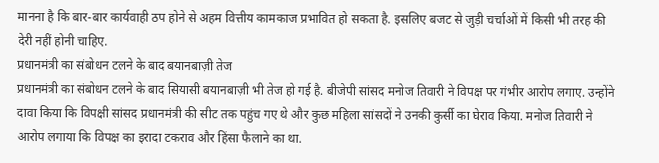मानना है कि बार-बार कार्यवाही ठप होने से अहम वित्तीय कामकाज प्रभावित हो सकता है. इसलिए बजट से जुड़ी चर्चाओं में किसी भी तरह की देरी नहीं होनी चाहिए.
प्रधानमंत्री का संबोधन टलने के बाद बयानबाज़ी तेज
प्रधानमंत्री का संबोधन टलने के बाद सियासी बयानबाज़ी भी तेज हो गई है. बीजेपी सांसद मनोज तिवारी ने विपक्ष पर गंभीर आरोप लगाए. उन्होंने दावा किया कि विपक्षी सांसद प्रधानमंत्री की सीट तक पहुंच गए थे और कुछ महिला सांसदों ने उनकी कुर्सी का घेराव किया. मनोज तिवारी ने आरोप लगाया कि विपक्ष का इरादा टकराव और हिंसा फैलाने का था.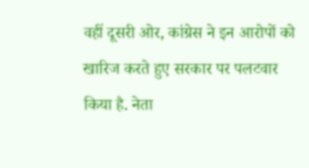वहीं दूसरी ओर, कांग्रेस ने इन आरोपों को खारिज करते हुए सरकार पर पलटवार किया है. नेता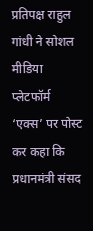प्रतिपक्ष राहुल गांधी ने सोशल मीडिया प्लेटफॉर्म ‘एक्स’ पर पोस्ट कर कहा कि प्रधानमंत्री संसद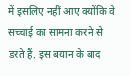में इसलिए नहीं आए क्योंकि वे सच्चाई का सामना करने से डरते हैं. इस बयान के बाद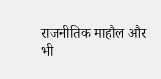राजनीतिक माहौल और भी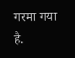गरमा गया है.